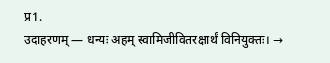प्र1.
उदाहरणम् — धन्यः अहम् स्वामिजीवितरक्षार्थं विनियुक्तः। →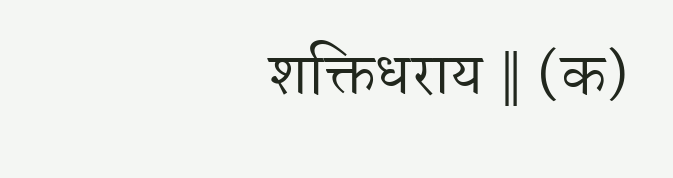शक्तिधराय ‖ (क)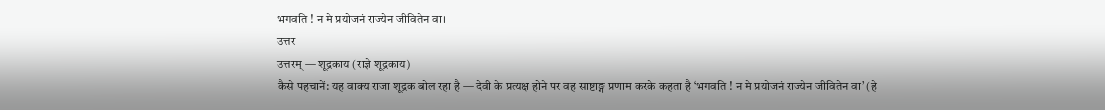भगवति ! न मे प्रयोजनं राज्येन जीवितेन वा।
उत्तर
उत्तरम् — शूद्रकाय (राज्ञे शूद्रकाय)
कैसे पहचानें: यह वाक्य राजा शूद्रक बोल रहा है — देवी के प्रत्यक्ष होने पर वह साष्टाङ्ग प्रणाम करके कहता है ‘भगवति ! न मे प्रयोजनं राज्येन जीवितेन वा’ (हे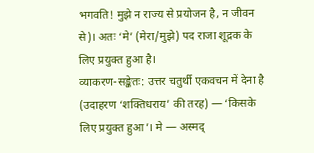भगवति! मुझे न राज्य से प्रयोजन है, न जीवन से)। अतः ‘मे’ (मेरा/मुझे) पद राजा शूद्रक के लिए प्रयुक्त हुआ है।
व्याकरण-सङ्केतः: उत्तर चतुर्थी एकवचन में देना है (उदाहरण ‘शक्तिधराय’ की तरह) — ‘किसके लिए प्रयुक्त हुआ’। मे — अस्मद्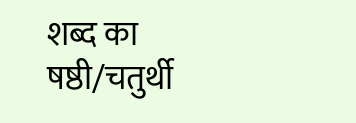शब्द का षष्ठी/चतुर्थी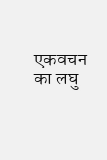एकवचन का लघु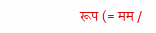रूप (= मम /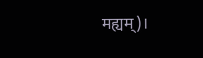मह्यम्)।